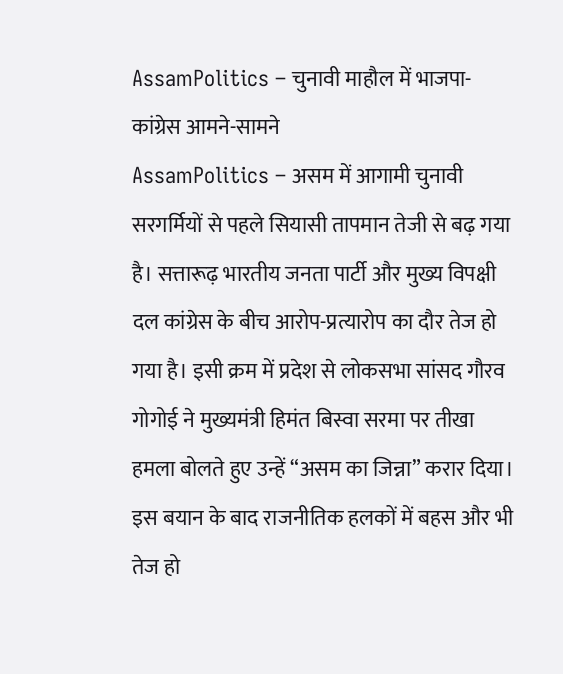AssamPolitics – चुनावी माहौल में भाजपा-कांग्रेस आमने-सामने
AssamPolitics – असम में आगामी चुनावी सरगर्मियों से पहले सियासी तापमान तेजी से बढ़ गया है। सत्तारूढ़ भारतीय जनता पार्टी और मुख्य विपक्षी दल कांग्रेस के बीच आरोप-प्रत्यारोप का दौर तेज हो गया है। इसी क्रम में प्रदेश से लोकसभा सांसद गौरव गोगोई ने मुख्यमंत्री हिमंत बिस्वा सरमा पर तीखा हमला बोलते हुए उन्हें “असम का जिन्ना” करार दिया। इस बयान के बाद राजनीतिक हलकों में बहस और भी तेज हो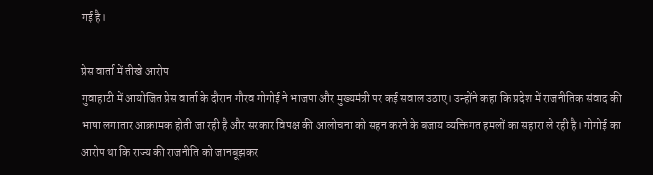गई है।

प्रेस वार्ता में तीखे आरोप
गुवाहाटी में आयोजित प्रेस वार्ता के दौरान गौरव गोगोई ने भाजपा और मुख्यमंत्री पर कई सवाल उठाए। उन्होंने कहा कि प्रदेश में राजनीतिक संवाद की भाषा लगातार आक्रामक होती जा रही है और सरकार विपक्ष की आलोचना को सहन करने के बजाय व्यक्तिगत हमलों का सहारा ले रही है। गोगोई का आरोप था कि राज्य की राजनीति को जानबूझकर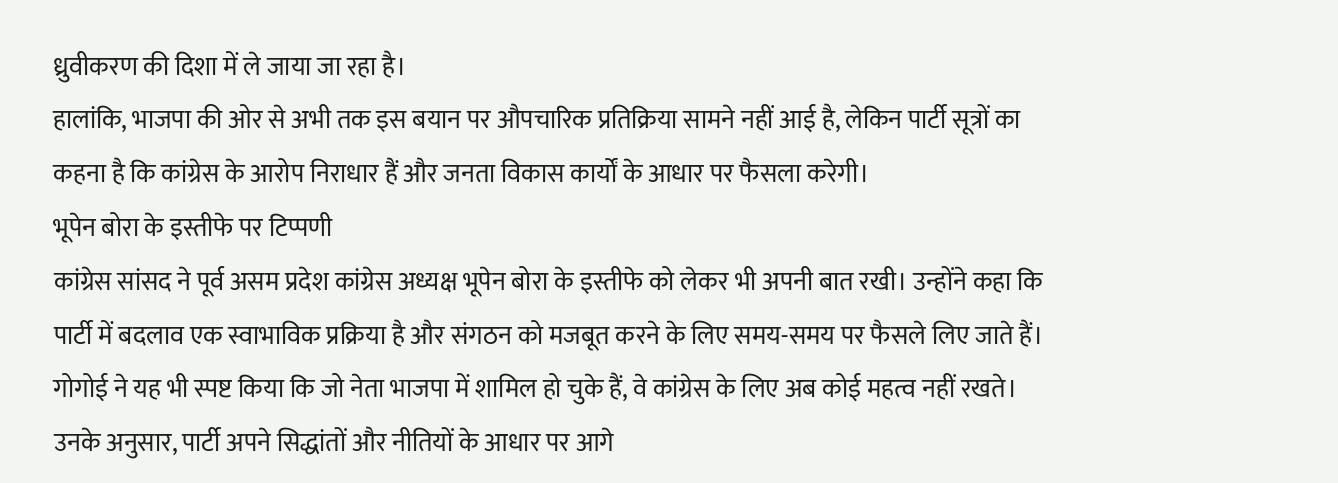ध्रुवीकरण की दिशा में ले जाया जा रहा है।
हालांकि, भाजपा की ओर से अभी तक इस बयान पर औपचारिक प्रतिक्रिया सामने नहीं आई है, लेकिन पार्टी सूत्रों का कहना है कि कांग्रेस के आरोप निराधार हैं और जनता विकास कार्यों के आधार पर फैसला करेगी।
भूपेन बोरा के इस्तीफे पर टिप्पणी
कांग्रेस सांसद ने पूर्व असम प्रदेश कांग्रेस अध्यक्ष भूपेन बोरा के इस्तीफे को लेकर भी अपनी बात रखी। उन्होंने कहा कि पार्टी में बदलाव एक स्वाभाविक प्रक्रिया है और संगठन को मजबूत करने के लिए समय-समय पर फैसले लिए जाते हैं। गोगोई ने यह भी स्पष्ट किया कि जो नेता भाजपा में शामिल हो चुके हैं, वे कांग्रेस के लिए अब कोई महत्व नहीं रखते। उनके अनुसार, पार्टी अपने सिद्धांतों और नीतियों के आधार पर आगे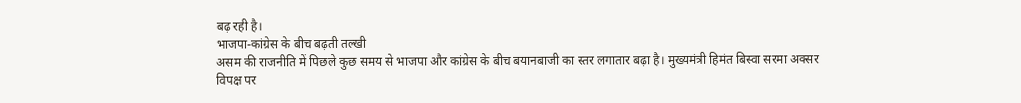बढ़ रही है।
भाजपा-कांग्रेस के बीच बढ़ती तल्खी
असम की राजनीति में पिछले कुछ समय से भाजपा और कांग्रेस के बीच बयानबाजी का स्तर लगातार बढ़ा है। मुख्यमंत्री हिमंत बिस्वा सरमा अक्सर विपक्ष पर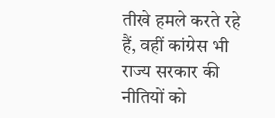तीखे हमले करते रहे हैं, वहीं कांग्रेस भी राज्य सरकार की नीतियों को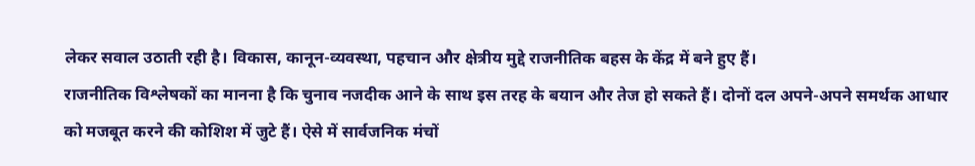लेकर सवाल उठाती रही है। विकास, कानून-व्यवस्था, पहचान और क्षेत्रीय मुद्दे राजनीतिक बहस के केंद्र में बने हुए हैं।
राजनीतिक विश्लेषकों का मानना है कि चुनाव नजदीक आने के साथ इस तरह के बयान और तेज हो सकते हैं। दोनों दल अपने-अपने समर्थक आधार को मजबूत करने की कोशिश में जुटे हैं। ऐसे में सार्वजनिक मंचों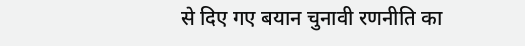से दिए गए बयान चुनावी रणनीति का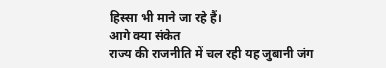हिस्सा भी माने जा रहे हैं।
आगे क्या संकेत
राज्य की राजनीति में चल रही यह जुबानी जंग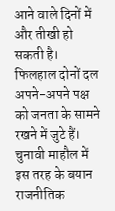आने वाले दिनों में और तीखी हो सकती है। फिलहाल दोनों दल अपने-अपने पक्ष को जनता के सामने रखने में जुटे हैं। चुनावी माहौल में इस तरह के बयान राजनीतिक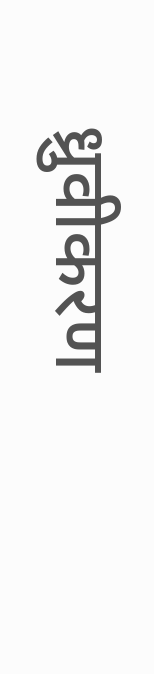ध्रुवीकरण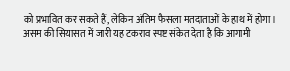को प्रभावित कर सकते हैं, लेकिन अंतिम फैसला मतदाताओं के हाथ में होगा।
असम की सियासत में जारी यह टकराव स्पष्ट संकेत देता है कि आगामी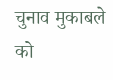चुनाव मुकाबले को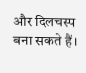और दिलचस्प बना सकते हैं।